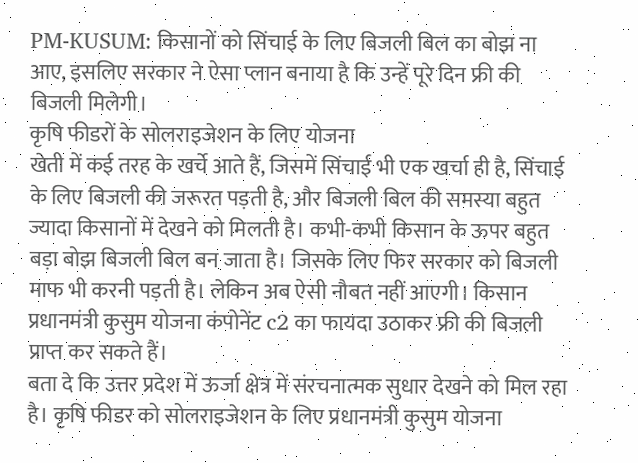PM-KUSUM: किसानों को सिंचाई के लिए बिजली बिल का बोझ ना आए, इसलिए सरकार ने ऐसा प्लान बनाया है कि उन्हें पूरे दिन फ्री की बिजली मिलेगी।
कृषि फीडरों के सोलराइजेशन के लिए योजना
खेती में कई तरह के खर्चे आते हैं, जिसमें सिंचाई भी एक खर्चा ही है, सिंचाई के लिए बिजली की जरूरत पड़ती है, और बिजली बिल की समस्या बहुत ज्यादा किसानों में देखने को मिलती है। कभी-कभी किसान के ऊपर बहुत बड़ा बोझ बिजली बिल बन जाता है। जिसके लिए फिर सरकार को बिजली माफ भी करनी पड़ती है। लेकिन अब ऐसी नौबत नहीं आएगी। किसान प्रधानमंत्री कुसुम योजना कंपोनेंट c2 का फायदा उठाकर फ्री की बिजली प्राप्त कर सकते हैं।
बता दे कि उत्तर प्रदेश में ऊर्जा क्षेत्र में संरचनात्मक सुधार देखने को मिल रहा है। कृषि फीडर को सोलराइजेशन के लिए प्रधानमंत्री कुसुम योजना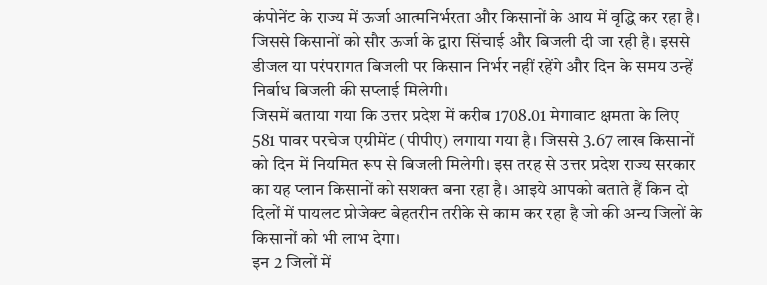कंपोनेंट के राज्य में ऊर्जा आत्मनिर्भरता और किसानों के आय में वृद्धि कर रहा है। जिससे किसानों को सौर ऊर्जा के द्वारा सिंचाई और बिजली दी जा रही है। इससे डीजल या परंपरागत बिजली पर किसान निर्भर नहीं रहेंगे और दिन के समय उन्हें निर्बाध बिजली की सप्लाई मिलेगी।
जिसमें बताया गया कि उत्तर प्रदेश में करीब 1708.01 मेगावाट क्षमता के लिए 581 पावर परचेज एग्रीमेंट (पीपीए) लगाया गया है। जिससे 3.67 लाख किसानों को दिन में नियमित रूप से बिजली मिलेगी। इस तरह से उत्तर प्रदेश राज्य सरकार का यह प्लान किसानों को सशक्त बना रहा है। आइये आपको बताते हैं किन दो दिलों में पायलट प्रोजेक्ट बेहतरीन तरीके से काम कर रहा है जो की अन्य जिलों के किसानों को भी लाभ देगा।
इन 2 जिलों में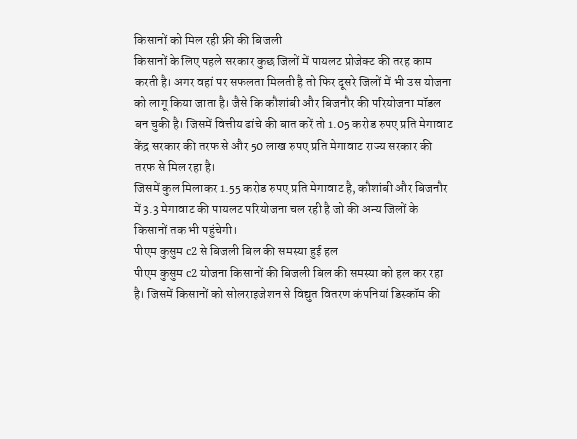किसानों को मिल रही फ्री की बिजली
किसानों के लिए पहले सरकार कुछ जिलों में पायलट प्रोजेक्ट की तरह काम करती है। अगर वहां पर सफलता मिलती है तो फिर दूसरे जिलों में भी उस योजना को लागू किया जाता है। जैसे कि कौशांबी और बिजनौर की परियोजना मॉडल बन चुकी है। जिसमें वित्तीय ढांचे की बात करें तो 1.05 करोड रुपए प्रति मेगावाट केंद्र सरकार की तरफ से और 50 लाख रुपए प्रति मेगावाट राज्य सरकार की तरफ से मिल रहा है।
जिसमें कुल मिलाकर 1.55 करोड रुपए प्रति मेगावाट है, कौशांबी और बिजनौर में 3.3 मेगावाट की पायलट परियोजना चल रही है जो की अन्य जिलों के किसानों तक भी पहुंचेगी।
पीएम कुसुम c2 से बिजली बिल की समस्या हुई हल
पीएम कुसुम c2 योजना किसानों की बिजली बिल की समस्या को हल कर रहा है। जिसमें किसानों को सोलराइजेशन से विद्युत वितरण कंपनियां डिस्कॉम की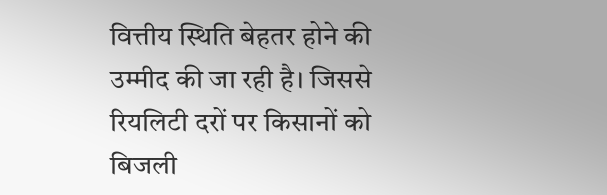वित्तीय स्थिति बेहतर होने की उम्मीद की जा रही है। जिससे रियलिटी दरों पर किसानों को बिजली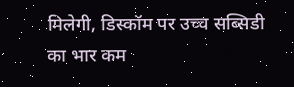मिलेगी, डिस्कॉम पर उच्च सब्सिडी का भार कम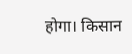होगा। किसान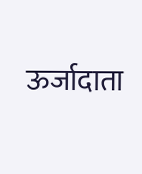ऊर्जादाता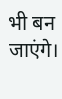भी बन जाएंगे।